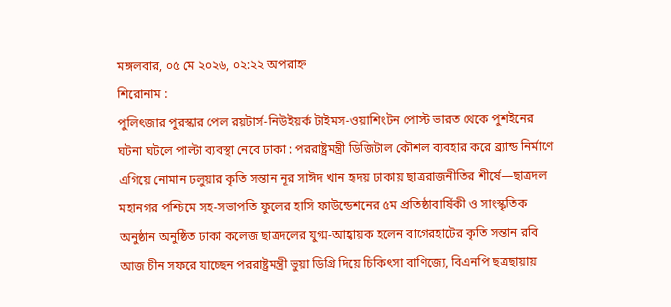মঙ্গলবার, ০৫ মে ২০২৬, ০২:২২ অপরাহ্ন
শিরোনাম :
পুলিৎজার পুরস্কার পেল রয়টার্স-নিউইয়র্ক টাইমস-ওয়াশিংটন পোস্ট ভারত থেকে পুশইনের ঘটনা ঘটলে পাল্টা ব্যবস্থা নেবে ঢাকা : পররাষ্ট্রমন্ত্রী ডিজিটাল কৌশল ব্যবহার করে ব্র্যান্ড নির্মাণে এগিয়ে নোমান ঢলুয়ার কৃতি সন্তান নূর সাঈদ খান হৃদয় ঢাকায় ছাত্ররাজনীতির শীর্ষে—ছাত্রদল মহানগর পশ্চিমে সহ-সভাপতি ফুলের হাসি ফাউন্ডেশনের ৫ম প্রতিষ্ঠাবার্ষিকী ও সাংস্কৃতিক অনুষ্ঠান অনুষ্ঠিত ঢাকা কলেজ ছাত্রদলের যুগ্ম-আহ্বায়ক হলেন বাগেরহাটের কৃতি সন্তান রবি আজ চীন সফরে যাচ্ছেন পররাষ্ট্রমন্ত্রী ভুয়া ডিগ্রি দিয়ে চিকিৎসা বাণিজ্যে, বিএনপি ছত্রছায়ায়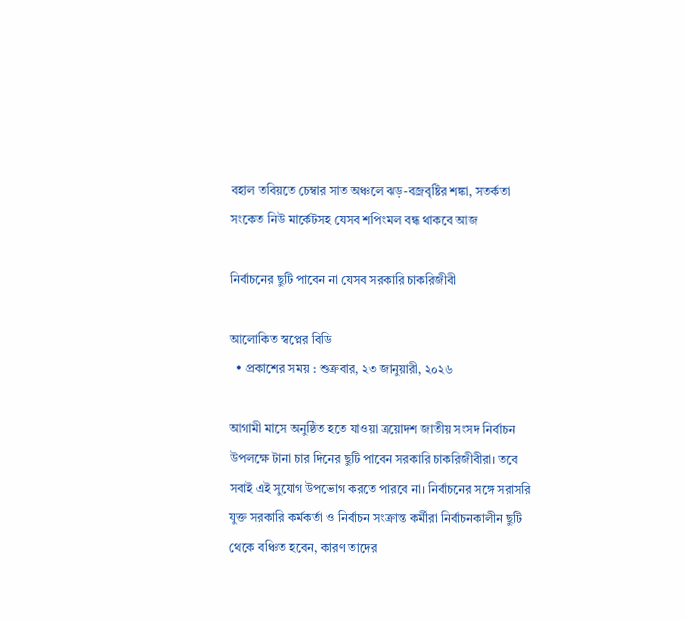বহাল তবিয়তে চেম্বার সাত অঞ্চলে ঝড়-বজ্রবৃষ্টির শঙ্কা, সতর্কতা সংকেত নিউ মার্কেটসহ যেসব শপিংমল বন্ধ থাকবে আজ

নির্বাচনের ছুটি পাবেন না যেসব সরকারি চাকরিজীবী

আলোকিত স্বপ্নের বিডি
  • প্রকাশের সময় : শুক্রবার, ২৩ জানুয়ারী, ২০২৬

আগামী মাসে অনুষ্ঠিত হতে যাওয়া ত্রয়োদশ জাতীয় সংসদ নির্বাচন উপলক্ষে টানা চার দিনের ছুটি পাবেন সরকারি চাকরিজীবীরা। তবে সবাই এই সুযোগ উপভোগ করতে পারবে না। নির্বাচনের সঙ্গে সরাসরি যুক্ত সরকারি কর্মকর্তা ও নির্বাচন সংক্রান্ত কর্মীরা নির্বাচনকালীন ছুটি থেকে বঞ্চিত হবেন, কারণ তাদের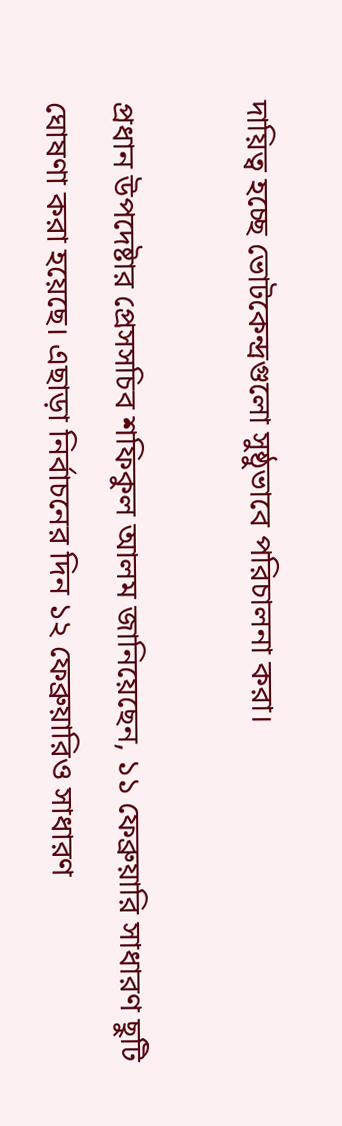দায়িত্ব হচ্ছে ভোটকেন্দ্রগুলো সুষ্ঠুভাবে পরিচালনা করা।

প্রধান উপদেষ্টার প্রেসসচিব শফিকুল আলম জানিয়েছেন, ১১ ফেব্রুয়ারি সাধারণ ছুটি ঘোষণা করা হয়েছে। এছাড়া নির্বাচনের দিন ১২ ফেব্রুয়ারিও সাধারণ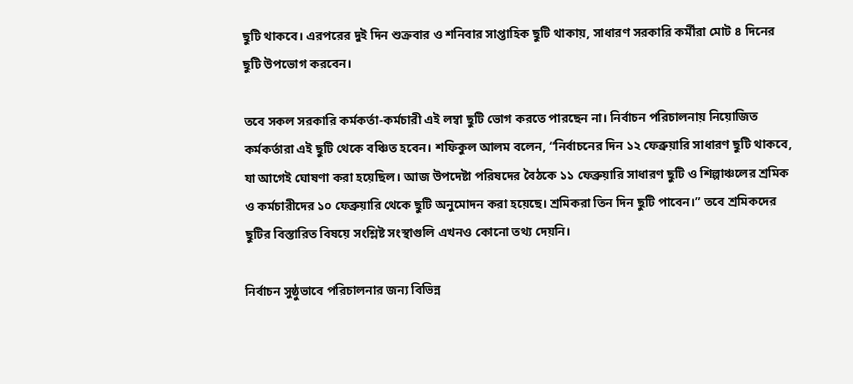ছুটি থাকবে। এরপরের দুই দিন শুক্রবার ও শনিবার সাপ্তাহিক ছুটি থাকায়, সাধারণ সরকারি কর্মীরা মোট ৪ দিনের ছুটি উপভোগ করবেন।

তবে সকল সরকারি কর্মকর্তা-কর্মচারী এই লম্বা ছুটি ভোগ করতে পারছেন না। নির্বাচন পরিচালনায় নিয়োজিত কর্মকর্তারা এই ছুটি থেকে বঞ্চিত হবেন। শফিকুল আলম বলেন, “নির্বাচনের দিন ১২ ফেব্রুয়ারি সাধারণ ছুটি থাকবে, যা আগেই ঘোষণা করা হয়েছিল। আজ উপদেষ্টা পরিষদের বৈঠকে ১১ ফেব্রুয়ারি সাধারণ ছুটি ও শিল্পাঞ্চলের শ্রমিক ও কর্মচারীদের ১০ ফেব্রুয়ারি থেকে ছুটি অনুমোদন করা হয়েছে। শ্রমিকরা তিন দিন ছুটি পাবেন।” তবে শ্রমিকদের ছুটির বিস্তারিত বিষয়ে সংশ্লিষ্ট সংস্থাগুলি এখনও কোনো তথ্য দেয়নি।

নির্বাচন সুষ্ঠুভাবে পরিচালনার জন্য বিভিন্ন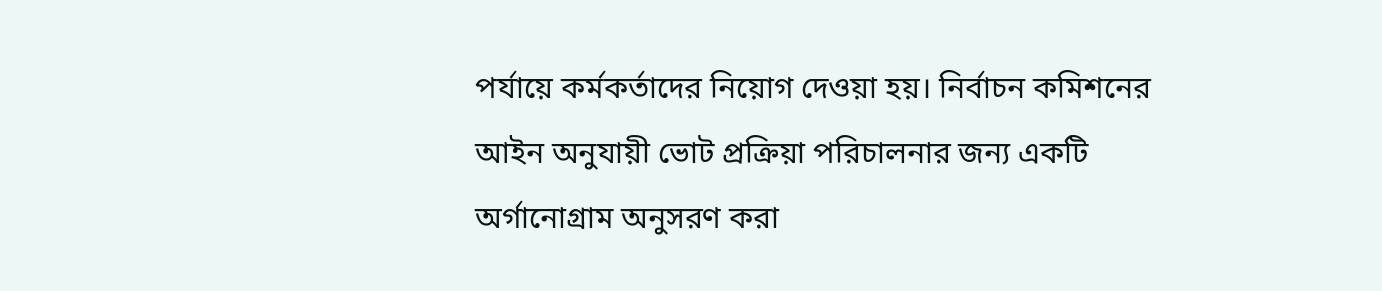পর্যায়ে কর্মকর্তাদের নিয়োগ দেওয়া হয়। নির্বাচন কমিশনের আইন অনুযায়ী ভোট প্রক্রিয়া পরিচালনার জন্য একটি অর্গানোগ্রাম অনুসরণ করা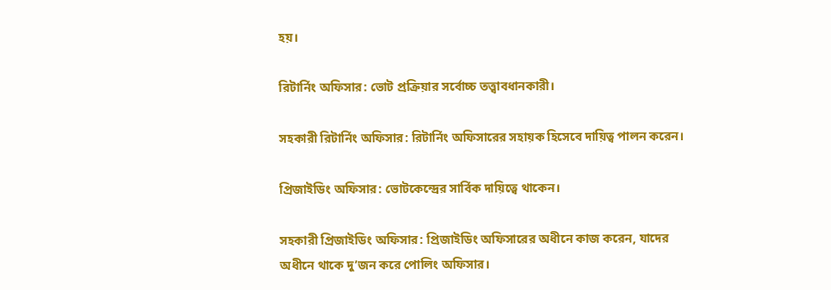হয়।

রিটার্নিং অফিসার: ভোট প্রক্রিয়ার সর্বোচ্চ তত্ত্বাবধানকারী।

সহকারী রিটার্নিং অফিসার: রিটার্নিং অফিসারের সহায়ক হিসেবে দায়িত্ব পালন করেন।

প্রিজাইডিং অফিসার: ভোটকেন্দ্রের সার্বিক দায়িত্বে থাকেন।

সহকারী প্রিজাইডিং অফিসার: প্রিজাইডিং অফিসারের অধীনে কাজ করেন, যাদের অধীনে থাকে দু’জন করে পোলিং অফিসার।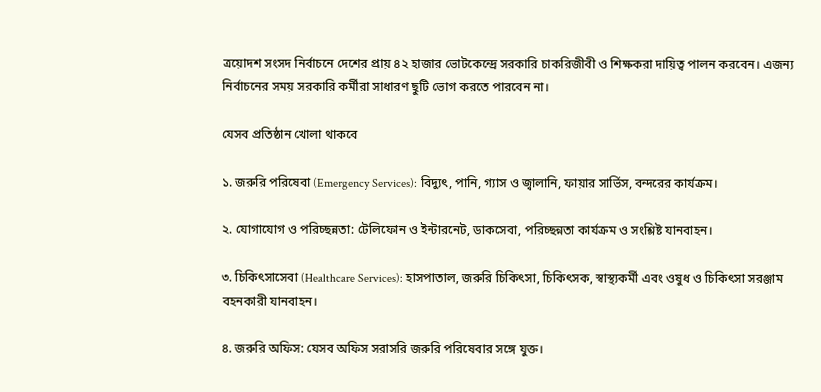ত্রয়োদশ সংসদ নির্বাচনে দেশের প্রায় ৪২ হাজার ভোটকেন্দ্রে সরকারি চাকরিজীবী ও শিক্ষকরা দায়িত্ব পালন করবেন। এজন্য নির্বাচনের সময় সরকারি কর্মীরা সাধারণ ছুটি ভোগ করতে পারবেন না।

যেসব প্রতিষ্ঠান খোলা থাকবে

১. জরুরি পরিষেবা (Emergency Services): বিদ্যুৎ, পানি, গ্যাস ও জ্বালানি, ফায়ার সার্ভিস, বন্দরের কার্যক্রম।

২. যোগাযোগ ও পরিচ্ছন্নতা: টেলিফোন ও ইন্টারনেট, ডাকসেবা, পরিচ্ছন্নতা কার্যক্রম ও সংশ্লিষ্ট যানবাহন।

৩. চিকিৎসাসেবা (Healthcare Services): হাসপাতাল, জরুরি চিকিৎসা, চিকিৎসক, স্বাস্থ্যকর্মী এবং ওষুধ ও চিকিৎসা সরঞ্জাম বহনকারী যানবাহন।

৪. জরুরি অফিস: যেসব অফিস সরাসরি জরুরি পরিষেবার সঙ্গে যুক্ত।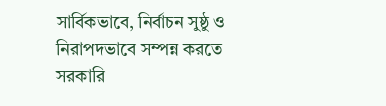সার্বিকভাবে, নির্বাচন সুষ্ঠু ও নিরাপদভাবে সম্পন্ন করতে সরকারি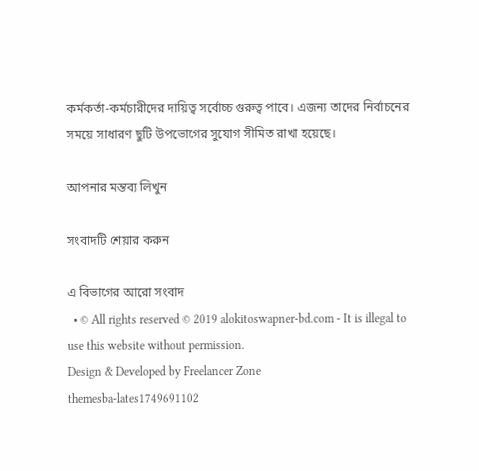কর্মকর্তা-কর্মচারীদের দায়িত্ব সর্বোচ্চ গুরুত্ব পাবে। এজন্য তাদের নির্বাচনের সময়ে সাধারণ ছুটি উপভোগের সুযোগ সীমিত রাখা হয়েছে।

আপনার মন্তব্য লিখুন

সংবাদটি শেয়ার করুন

এ বিভাগের আরো সংবাদ
  • © All rights reserved © 2019 alokitoswapner-bd.com - It is illegal to use this website without permission.
Design & Developed by Freelancer Zone
themesba-lates1749691102